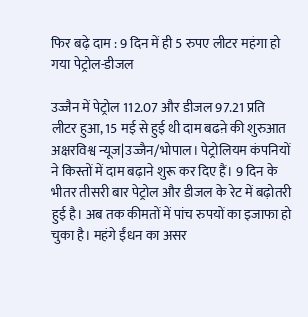फिर बढ़े दाम : 9 दिन में ही 5 रुपए लीटर महंगा हो गया पेट्रोल-डीजल

उज्जैन में पेट्रोल 112.07 और डीजल 97.21 प्रति लीटर हुआ, 15 मई से हुई थी दाम बढऩे की शुरुआत
अक्षरविश्व न्यूज|उज्जैन/भोपाल। पेट्रोलियम कंपनियों ने किस्तों में दाम बढ़ाने शुरू कर दिए हैं। 9 दिन के भीतर तीसरी बार पेट्रोल और डीजल के रेट में बढ़ोतरी हुई है। अब तक कीमतों में पांच रुपयों का इजाफा हो चुका है। महंगे ईंधन का असर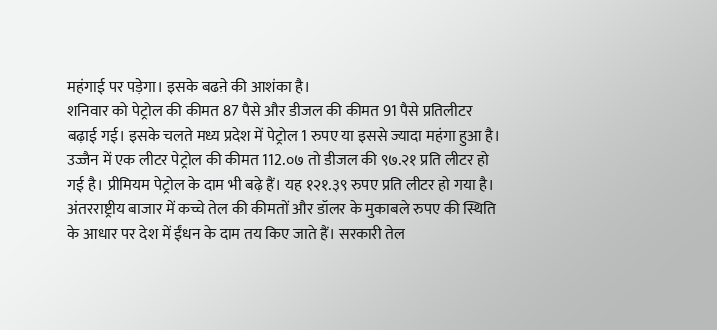महंगाई पर पड़ेगा। इसके बढऩे की आशंका है।
शनिवार को पेट्रोल की कीमत 87 पैसे और डीजल की कीमत 91 पैसे प्रतिलीटर बढ़ाई गई। इसके चलते मध्य प्रदेश में पेट्रोल 1 रुपए या इससे ज्यादा महंगा हुआ है। उज्जैन में एक लीटर पेट्रोल की कीमत 112.०७ तो डीजल की ९७.२१ प्रति लीटर हो गई है। प्रीमियम पेट्रोल के दाम भी बढ़े हैं। यह १२१.३९ रुपए प्रति लीटर हो गया है।
अंतरराष्ट्रीय बाजार में कच्चे तेल की कीमतों और डॉलर के मुकाबले रुपए की स्थिति के आधार पर देश में ईंधन के दाम तय किए जाते हैं। सरकारी तेल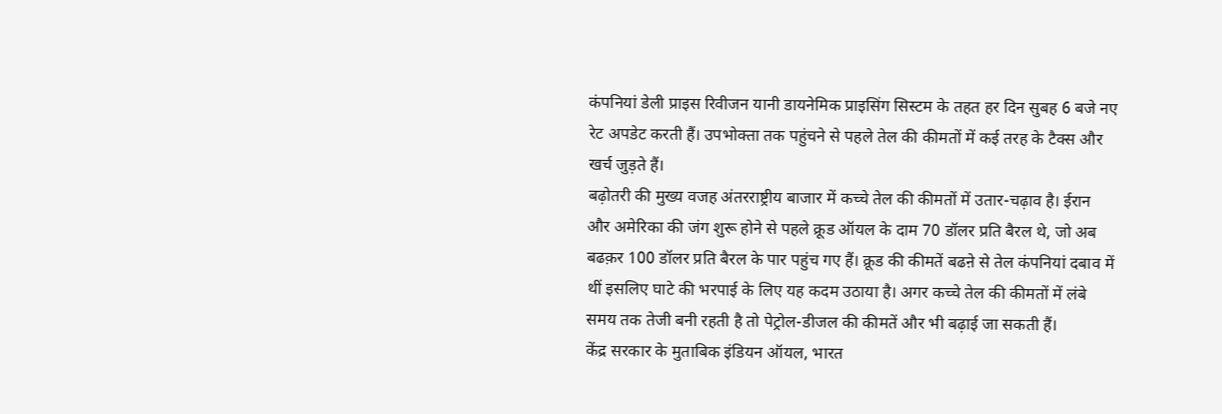कंपनियां डेली प्राइस रिवीजन यानी डायनेमिक प्राइसिंग सिस्टम के तहत हर दिन सुबह 6 बजे नए रेट अपडेट करती हैं। उपभोक्ता तक पहुंचने से पहले तेल की कीमतों में कई तरह के टैक्स और खर्च जुड़ते हैं।
बढ़ोतरी की मुख्य वजह अंतरराष्ट्रीय बाजार में कच्चे तेल की कीमतों में उतार-चढ़ाव है। ईरान और अमेरिका की जंग शुरू होने से पहले क्रूड ऑयल के दाम 70 डॉलर प्रति बैरल थे, जो अब बढक़र 100 डॉलर प्रति बैरल के पार पहुंच गए हैं। क्रूड की कीमतें बढऩे से तेल कंपनियां दबाव में थीं इसलिए घाटे की भरपाई के लिए यह कदम उठाया है। अगर कच्चे तेल की कीमतों में लंबे समय तक तेजी बनी रहती है तो पेट्रोल-डीजल की कीमतें और भी बढ़ाई जा सकती हैं।
केंद्र सरकार के मुताबिक इंडियन ऑयल, भारत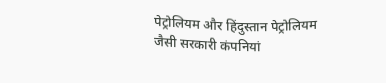पेट्रोलियम और हिंदुस्तान पेट्रोलियम जैसी सरकारी कंपनियां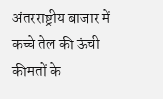अंतरराष्ट्रीय बाजार में कच्चे तेल की ऊंची कीमतों के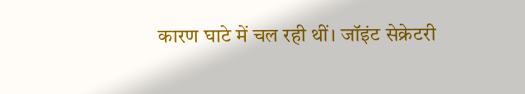कारण घाटे में चल रही थीं। जॉइंट सेक्रेटरी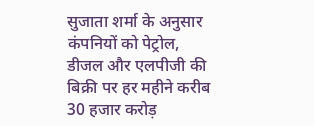सुजाता शर्मा के अनुसार कंपनियों को पेट्रोल, डीजल और एलपीजी की बिक्री पर हर महीने करीब 30 हजार करोड़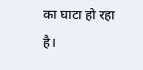का घाटा हो रहा है।